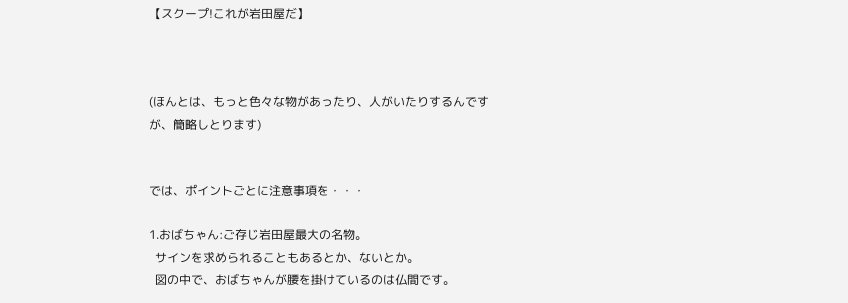【スクープ!これが岩田屋だ】



(ほんとは、もっと色々な物があったり、人がいたりするんですが、簡略しとります)


では、ポイントごとに注意事項を・・・

1.おばちゃん:ご存じ岩田屋最大の名物。
  サインを求められることもあるとか、ないとか。
  図の中で、おばちゃんが腰を掛けているのは仏間です。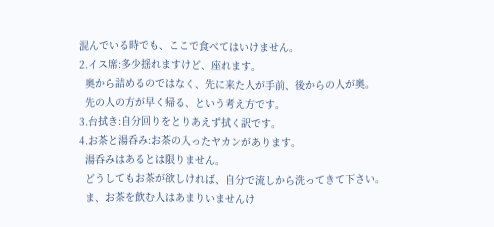混んでいる時でも、ここで食べてはいけません。
2.イス席:多少揺れますけど、座れます。
  奥から詰めるのではなく、先に来た人が手前、後からの人が奥。
  先の人の方が早く帰る、という考え方です。
3.台拭き:自分回りをとりあえず拭く訳です。
4.お茶と湯呑み:お茶の入ったヤカンがあります。
  湯呑みはあるとは限りません。
  どうしてもお茶が欲しければ、自分で流しから洗ってきて下さい。
  ま、お茶を飲む人はあまりいませんけ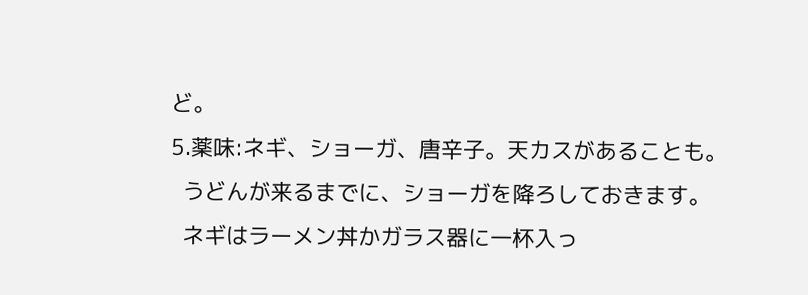ど。
5.薬味:ネギ、ショーガ、唐辛子。天カスがあることも。
  うどんが来るまでに、ショーガを降ろしておきます。
  ネギはラーメン丼かガラス器に一杯入っ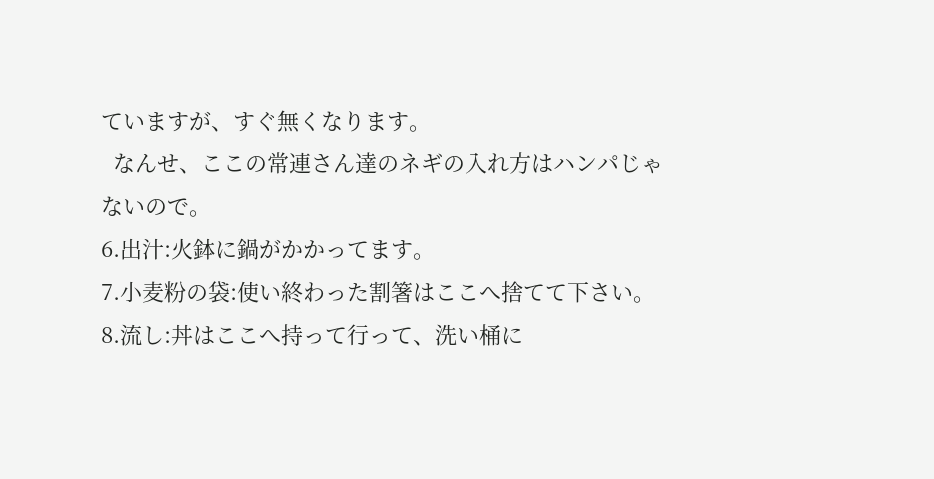ていますが、すぐ無くなります。
  なんせ、ここの常連さん達のネギの入れ方はハンパじゃないので。
6.出汁:火鉢に鍋がかかってます。
7.小麦粉の袋:使い終わった割箸はここへ捨てて下さい。
8.流し:丼はここへ持って行って、洗い桶に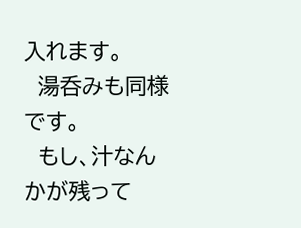入れます。
  湯呑みも同様です。
  もし、汁なんかが残って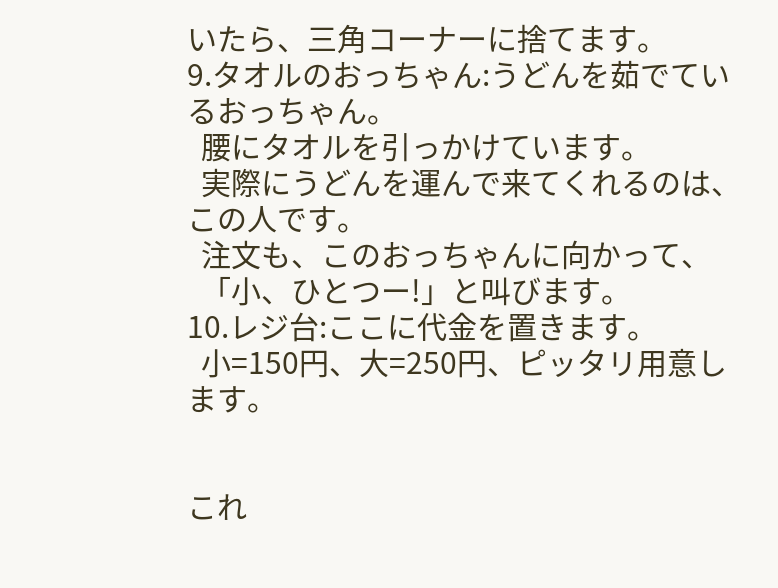いたら、三角コーナーに捨てます。
9.タオルのおっちゃん:うどんを茹でているおっちゃん。
  腰にタオルを引っかけています。
  実際にうどんを運んで来てくれるのは、この人です。
  注文も、このおっちゃんに向かって、
  「小、ひとつー!」と叫びます。
10.レジ台:ここに代金を置きます。
  小=150円、大=250円、ピッタリ用意します。


これ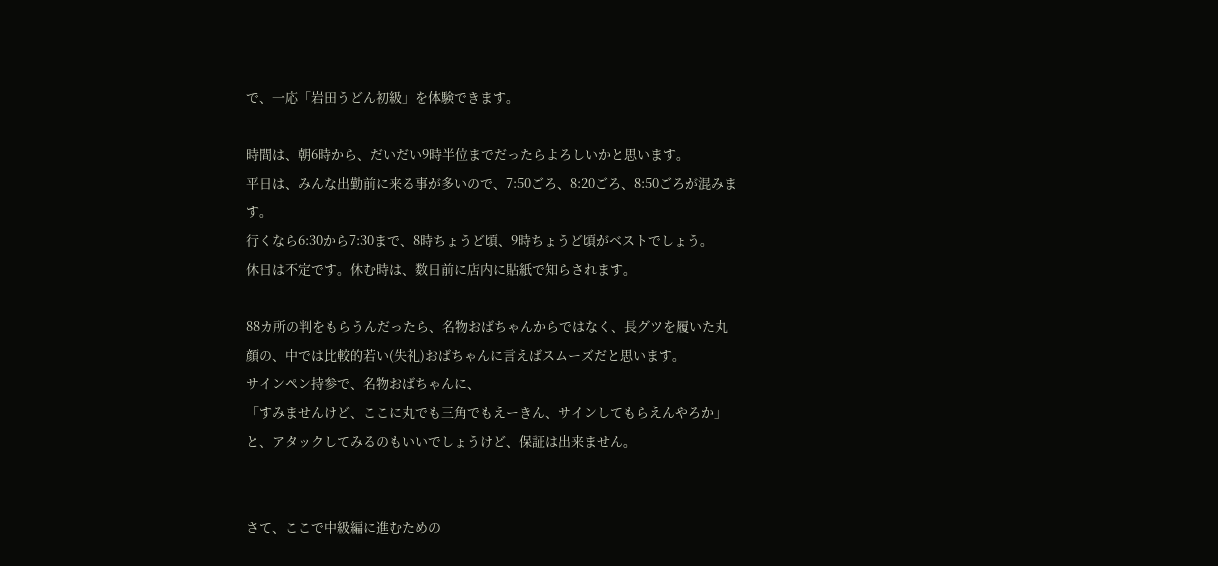で、一応「岩田うどん初級」を体験できます。

時間は、朝6時から、だいだい9時半位までだったらよろしいかと思います。
平日は、みんな出勤前に来る事が多いので、7:50ごろ、8:20ごろ、8:50ごろが混みます。
行くなら6:30から7:30まで、8時ちょうど頃、9時ちょうど頃がベストでしょう。
休日は不定です。休む時は、数日前に店内に貼紙で知らされます。

88カ所の判をもらうんだったら、名物おばちゃんからではなく、長グツを履いた丸顔の、中では比較的若い(失礼)おばちゃんに言えばスムーズだと思います。
サインペン持参で、名物おばちゃんに、
「すみませんけど、ここに丸でも三角でもえーきん、サインしてもらえんやろか」と、アタックしてみるのもいいでしょうけど、保証は出来ません。


さて、ここで中級編に進むための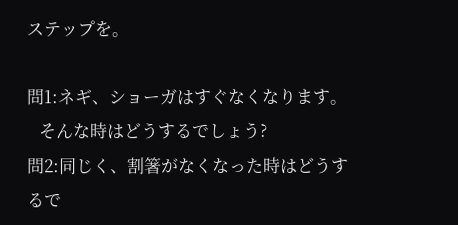ステップを。

問1:ネギ、ショーガはすぐなくなります。
   そんな時はどうするでしょう?
問2:同じく、割箸がなくなった時はどうするで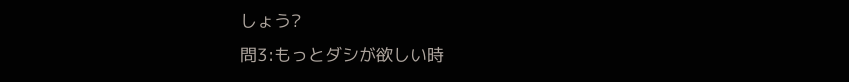しょう?
問3:もっとダシが欲しい時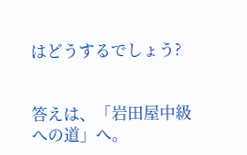はどうするでしょう?


答えは、「岩田屋中級への道」へ。